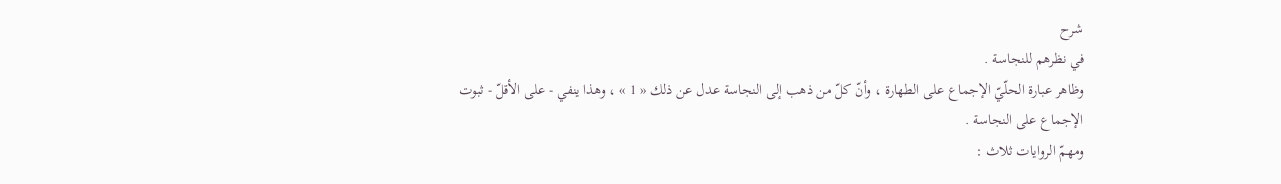شرح
في نظرهم للنجاسة .
وظاهر عبارة الحلّيّ الإجماع على الطهارة ، وأنّ كلّ من ذهب إلى النجاسة عدل عن ذلك « 1 » ، وهذا ينفي - على الأقلّ - ثبوت الإجماع على النجاسة .
ومهمّ الروايات ثلاث :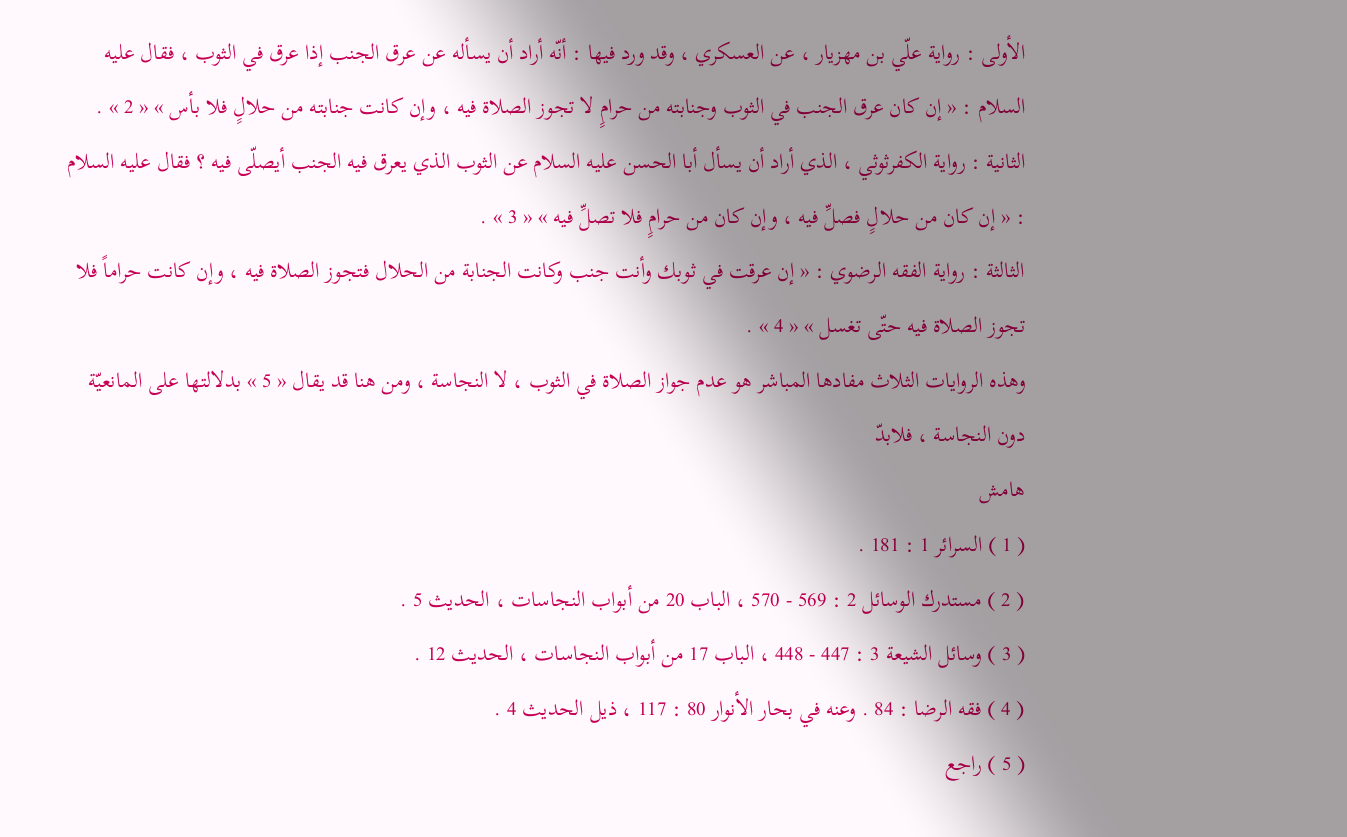الأولى : رواية علّي بن مهزيار ، عن العسكري ، وقد ورد فيها : أنّه أراد أن يسأله عن عرق الجنب إذا عرق في الثوب ، فقال عليه السلام : « إن كان عرق الجنب في الثوب وجنابته من حرامٍ لا تجوز الصلاة فيه ، وإن كانت جنابته من حلالٍ فلا بأس » « 2 » .
الثانية : رواية الكفرثوثي ، الذي أراد أن يسأل أبا الحسن عليه السلام عن الثوب الذي يعرق فيه الجنب أيصلّى فيه ؟ فقال عليه السلام : « إن كان من حلالٍ فصلِّ فيه ، وإن كان من حرامٍ فلا تصلِّ فيه » « 3 » .
الثالثة : رواية الفقه الرضوي : « إن عرقت في ثوبك وأنت جنب وكانت الجنابة من الحلال فتجوز الصلاة فيه ، وإن كانت حراماً فلا تجوز الصلاة فيه حتّى تغسل » « 4 » .
وهذه الروايات الثلاث مفادها المباشر هو عدم جواز الصلاة في الثوب ، لا النجاسة ، ومن هنا قد يقال « 5 » بدلالتها على المانعيّة دون النجاسة ، فلابدّ
هامش
( 1 ) السرائر 1 : 181 .
( 2 ) مستدرك الوسائل 2 : 569 - 570 ، الباب 20 من أبواب النجاسات ، الحديث 5 .
( 3 ) وسائل الشيعة 3 : 447 - 448 ، الباب 17 من أبواب النجاسات ، الحديث 12 .
( 4 ) فقه الرضا : 84 . وعنه في بحار الأنوار 80 : 117 ، ذيل الحديث 4 .
( 5 ) راجع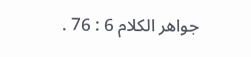جواهر الكلام 6 : 76 .